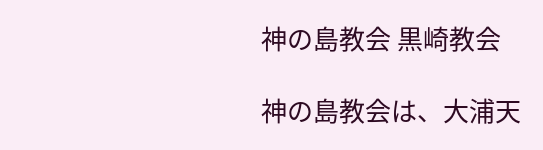神の島教会 黒崎教会

神の島教会は、大浦天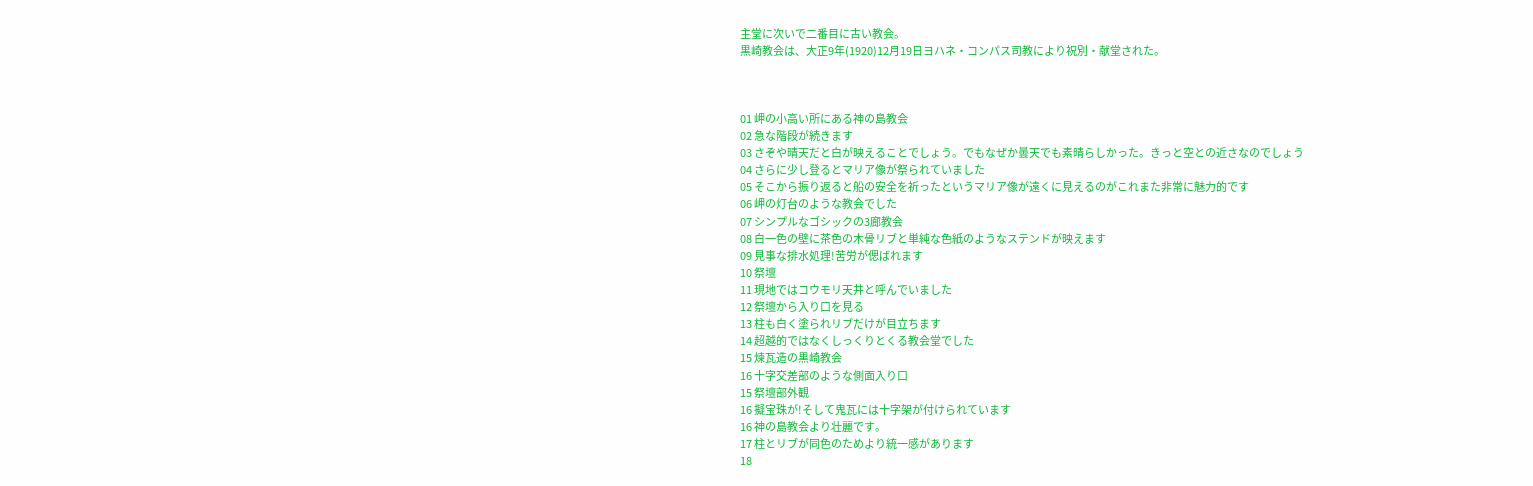主堂に次いで二番目に古い教会。
黒崎教会は、大正9年(1920)12月19日ヨハネ・コンパス司教により祝別・献堂された。



01 岬の小高い所にある神の島教会
02 急な階段が続きます
03 さぞや晴天だと白が映えることでしょう。でもなぜか曇天でも素晴らしかった。きっと空との近さなのでしょう
04 さらに少し登るとマリア像が祭られていました
05 そこから振り返ると船の安全を祈ったというマリア像が遠くに見えるのがこれまた非常に魅力的です
06 岬の灯台のような教会でした
07 シンプルなゴシックの3廊教会
08 白一色の壁に茶色の木骨リブと単純な色紙のようなステンドが映えます
09 見事な排水処理!苦労が偲ばれます
10 祭壇
11 現地ではコウモリ天井と呼んでいました
12 祭壇から入り口を見る
13 柱も白く塗られリブだけが目立ちます
14 超越的ではなくしっくりとくる教会堂でした
15 煉瓦造の黒崎教会
16 十字交差部のような側面入り口
15 祭壇部外観
16 擬宝珠が!そして鬼瓦には十字架が付けられています
16 神の島教会より壮麗です。
17 柱とリブが同色のためより統一感があります
18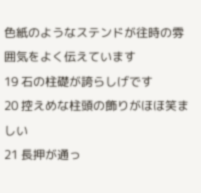色紙のようなステンドが往時の雰囲気をよく伝えています
19 石の柱礎が誇らしげです
20 控えめな柱頭の飾りがほほ笑ましい
21 長押が通っ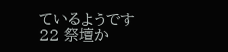ているようです
22 祭壇か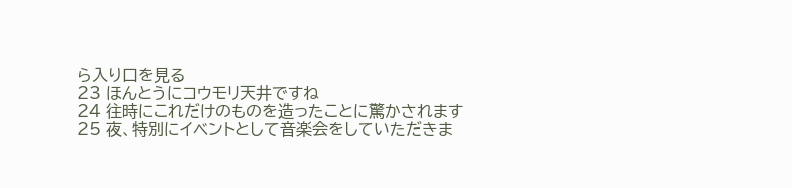ら入り口を見る
23 ほんとうにコウモリ天井ですね
24 往時にこれだけのものを造ったことに驚かされます
25 夜、特別にイベントとして音楽会をしていただきま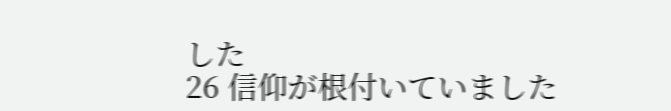した
26 信仰が根付いていました